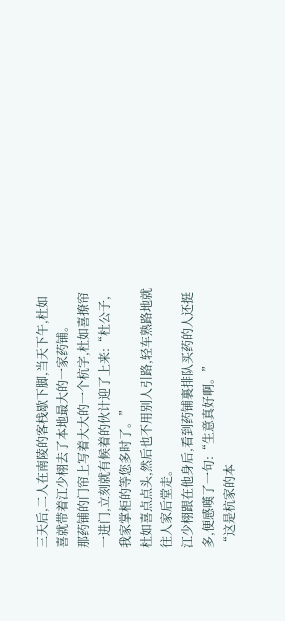三天后,二人在南陵的客栈歇下脚,当天下午,杜如喜就带着江少栩去了本地最大的一家药铺。
那药铺的门帘上写着大大的一个杭字,杜如喜撩帘一进门,立刻就有候着的伙计迎了上来:“杜公子,我家掌柜的等您多时了。”
杜如喜点点头,然后也不用别人引路,轻车熟路地就往人家后堂走。
江少栩跟在他身后,看到药铺裏排队买药的人还挺多,便感嘆了一句:“生意真好啊。”
“这是杭家的本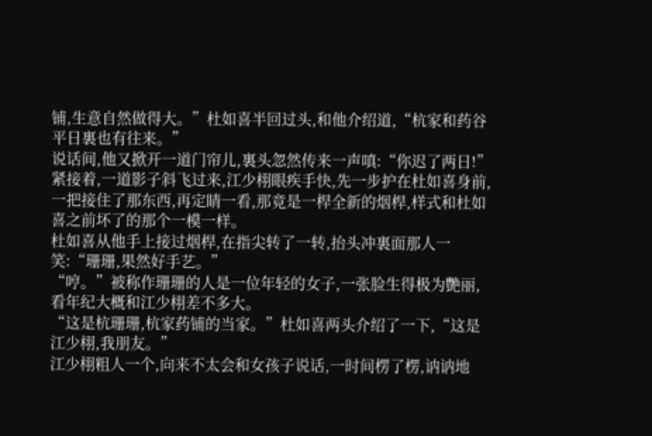铺,生意自然做得大。”杜如喜半回过头,和他介绍道,“杭家和药谷平日裏也有往来。”
说话间,他又掀开一道门帘儿,裏头忽然传来一声嗔:“你迟了两日!”
紧接着,一道影子斜飞过来,江少栩眼疾手快,先一步护在杜如喜身前,一把接住了那东西,再定睛一看,那竟是一桿全新的烟桿,样式和杜如喜之前坏了的那个一模一样。
杜如喜从他手上接过烟桿,在指尖转了一转,抬头冲裏面那人一笑:“珊珊,果然好手艺。”
“哼。”被称作珊珊的人是一位年轻的女子,一张脸生得极为艷丽,看年纪大概和江少栩差不多大。
“这是杭珊珊,杭家药铺的当家。”杜如喜两头介绍了一下,“这是江少栩,我朋友。”
江少栩粗人一个,向来不太会和女孩子说话,一时间楞了楞,讷讷地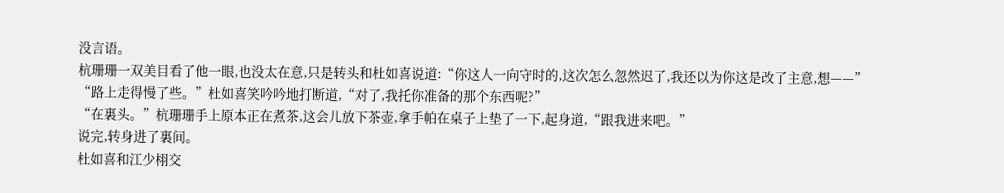没言语。
杭珊珊一双美目看了他一眼,也没太在意,只是转头和杜如喜说道:“你这人一向守时的,这次怎么忽然迟了,我还以为你这是改了主意,想——”
“路上走得慢了些。”杜如喜笑吟吟地打断道,“对了,我托你准备的那个东西呢?”
“在裏头。”杭珊珊手上原本正在煮茶,这会儿放下茶壶,拿手帕在桌子上垫了一下,起身道,“跟我进来吧。”
说完,转身进了裏间。
杜如喜和江少栩交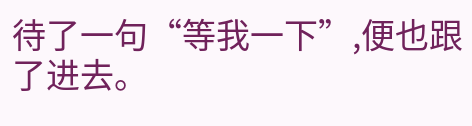待了一句“等我一下”,便也跟了进去。